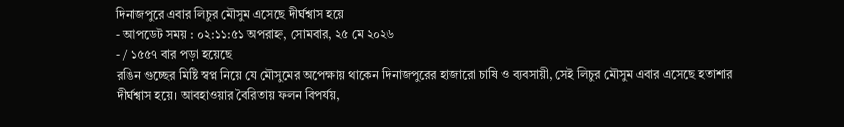দিনাজপুরে এবার লিচুর মৌসুম এসেছে দীর্ঘশ্বাস হয়ে
- আপডেট সময় : ০২:১১:৫১ অপরাহ্ন, সোমবার, ২৫ মে ২০২৬
- / ১৫৫৭ বার পড়া হয়েছে
রঙিন গুচ্ছের মিষ্টি স্বপ্ন নিয়ে যে মৌসুমের অপেক্ষায় থাকেন দিনাজপুরের হাজারো চাষি ও ব্যবসায়ী, সেই লিচুর মৌসুম এবার এসেছে হতাশার দীর্ঘশ্বাস হয়ে। আবহাওয়ার বৈরিতায় ফলন বিপর্যয়,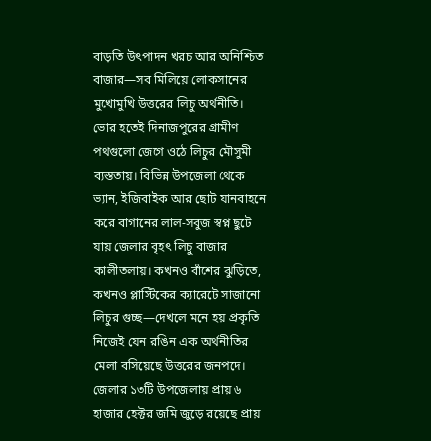বাড়তি উৎপাদন খরচ আর অনিশ্চিত বাজার—সব মিলিয়ে লোকসানের মুখোমুখি উত্তরের লিচু অর্থনীতি।
ভোর হতেই দিনাজপুরের গ্রামীণ পথগুলো জেগে ওঠে লিচুর মৌসুমী ব্যস্ততায়। বিভিন্ন উপজেলা থেকে ভ্যান, ইজিবাইক আর ছোট যানবাহনে করে বাগানের লাল-সবুজ স্বপ্ন ছুটে যায় জেলার বৃহৎ লিচু বাজার কালীতলায়। কখনও বাঁশের ঝুড়িতে, কখনও প্লাস্টিকের ক্যারেটে সাজানো লিচুর গুচ্ছ—দেখলে মনে হয় প্রকৃতি নিজেই যেন রঙিন এক অর্থনীতির মেলা বসিয়েছে উত্তরের জনপদে। জেলার ১৩টি উপজেলায় প্রায় ৬ হাজার হেক্টর জমি জুড়ে রয়েছে প্রায়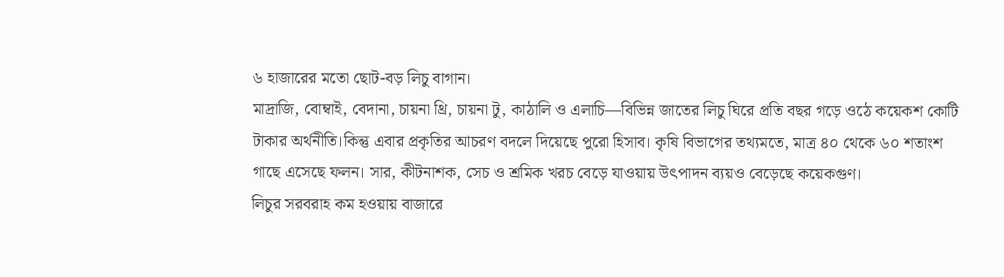৬ হাজারের মতো ছোট-বড় লিচু বাগান।
মাদ্রাজি, বোম্বাই, বেদানা, চায়না থ্রি, চায়না টু, কাঠালি ও এলাচি—বিভিন্ন জাতের লিচু ঘিরে প্রতি বছর গড়ে ওঠে কয়েকশ কোটি টাকার অর্থনীতি।কিন্তু এবার প্রকৃতির আচরণ বদলে দিয়েছে পুরো হিসাব। কৃষি বিভাগের তথ্যমতে, মাত্র ৪০ থেকে ৬০ শতাংশ গাছে এসেছে ফলন। সার, কীটনাশক, সেচ ও শ্রমিক খরচ বেড়ে যাওয়ায় উৎপাদন ব্যয়ও বেড়েছে কয়েকগুণ।
লিচুর সরবরাহ কম হওয়ায় বাজারে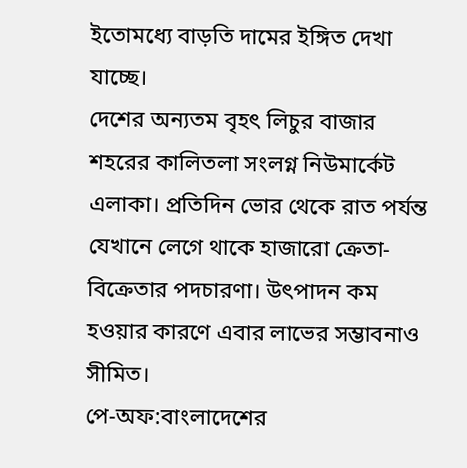ইতোমধ্যে বাড়তি দামের ইঙ্গিত দেখা যাচ্ছে।
দেশের অন্যতম বৃহৎ লিচুর বাজার শহরের কালিতলা সংলগ্ন নিউমার্কেট এলাকা। প্রতিদিন ভোর থেকে রাত পর্যন্ত যেখানে লেগে থাকে হাজারো ক্রেতা-বিক্রেতার পদচারণা। উৎপাদন কম হওয়ার কারণে এবার লাভের সম্ভাবনাও সীমিত।
পে-অফ:বাংলাদেশের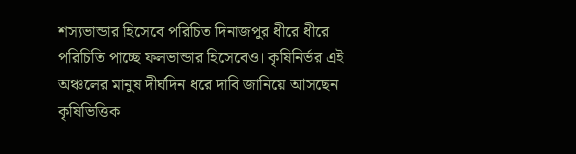শস্যভান্ডার হিসেবে পরিচিত দিনাজপুর ধীরে ধীরে পরিচিতি পাচ্ছে ফলভান্ডার হিসেবেও। কৃষিনির্ভর এই অঞ্চলের মানুষ দীর্ঘদিন ধরে দাবি জানিয়ে আসছেন কৃষিভিত্তিক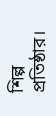শিল্প প্রতিষ্ঠার।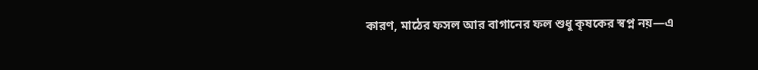কারণ, মাঠের ফসল আর বাগানের ফল শুধু কৃষকের স্বপ্ন নয়—এ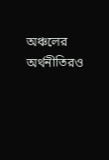অঞ্চলের অর্থনীতিরও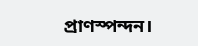প্রাণস্পন্দন।